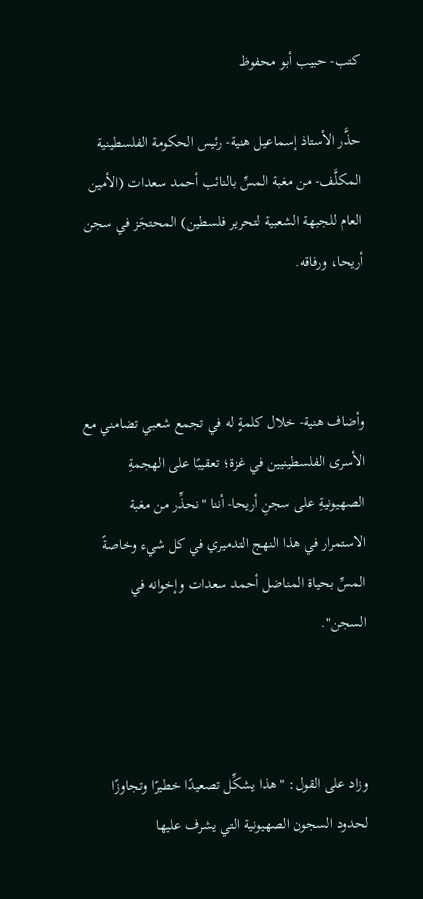كتب- حبيب أبو محفوظ

حذَّر الأستاذ إسماعيل هنية- رئيس الحكومة الفلسطينية المكلَّف- من مغبة المسِّ بالنائب أحمد سعدات (الأمين العام للجبهة الشعبية لتحرير فلسطين) المحتجَز في سجن أريحا، ورفاقه.



وأضاف هنية- خلال كلمةٍ له في تجمع شعبي تضامني مع الأسرى الفلسطينيين في غزة؛ تعقيبًا على الهجمةِ الصهيونيةِ على سجنِ أريحا- أننا "نحذِّر من مغبة الاستمرار في هذا النهج التدميري في كل شيء وخاصةً المسِّ بحياة المناضل أحمد سعدات وإخوانه في السجن".



وزاد على القول: "هذا يشكِّل تصعيدًا خطيرًا وتجاوزًا لحدود السجون الصهيونية التي يشرف عليها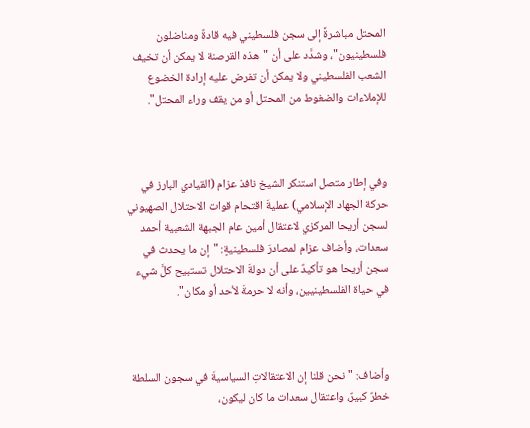المحتل مباشرةً إلى سجن فلسطيني فيه قادةٌ ومناضلون فلسطينيون"، وشدَّد على أن "هذه القرصنة لا يمكن أن تخيف الشعب الفلسطيني ولا يمكن أن تفرض عليه إرادة الخضوع للإملاءات والضغوط من المحتل أو من يقف وراء المحتل".



وفي إطار متصل استنكر الشيخ نافذ عزام (القيادي البارز في حركة الجهاد الإسلامي) عمليةَ اقتحام قوات الاحتلال الصهيوني لسجن أريحا المركزي لاعتقال أمين عام الجبهة الشعبية أحمد سعدات، وأضاف عزام لمصادرَ فلسطينيةٍ: "إن ما يحدث في سجن أريحا هو تأكيدٌ على أن دولةَ الاحتلال تستبيح كلَّ شيء في حياة الفلسطينيين، وأنه لا حرمةَ لأحد أو مكان".



وأضاف: "نحن قلنا إن الاعتقالاتِ السياسيةَ في سجون السلطة خطرٌ كبيرٌ، واعتقال سعدات ما كان ليكون،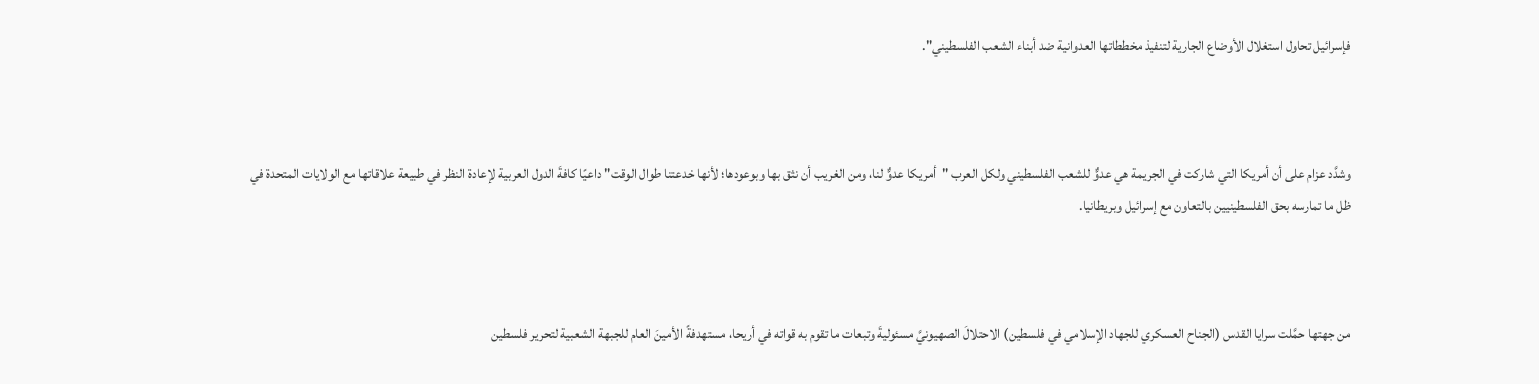فإسرائيل تحاول استغلال الأوضاع الجارية لتنفيذ مخططاتها العدوانية ضد أبناء الشعب الفلسطيني".



وشدَّد عزام على أن أمريكا التي شاركت في الجريمة هي عدوٌّ للشعب الفلسطيني ولكل العرب "أمريكا عدوٌّ لنا، ومن الغريب أن نثق بها وبوعودها؛ لأنها خدعتنا طوال الوقت" داعيًا كافةَ الدول العربية لإعادة النظر في طبيعة علاقاتها مع الولايات المتحدة في ظل ما تمارسه بحق الفلسطينيين بالتعاون مع إسرائيل وبريطانيا.



من جهتها حمَّلت سرايا القدس (الجناح العسكري للجهاد الإسلامي في فلسطين) الاحتلالَ الصهيونيَّ مسئوليةَ وتبعات ما تقوم به قواته في أريحا، مستهدفةً الأمينَ العام للجبهة الشعبية لتحرير فلسطين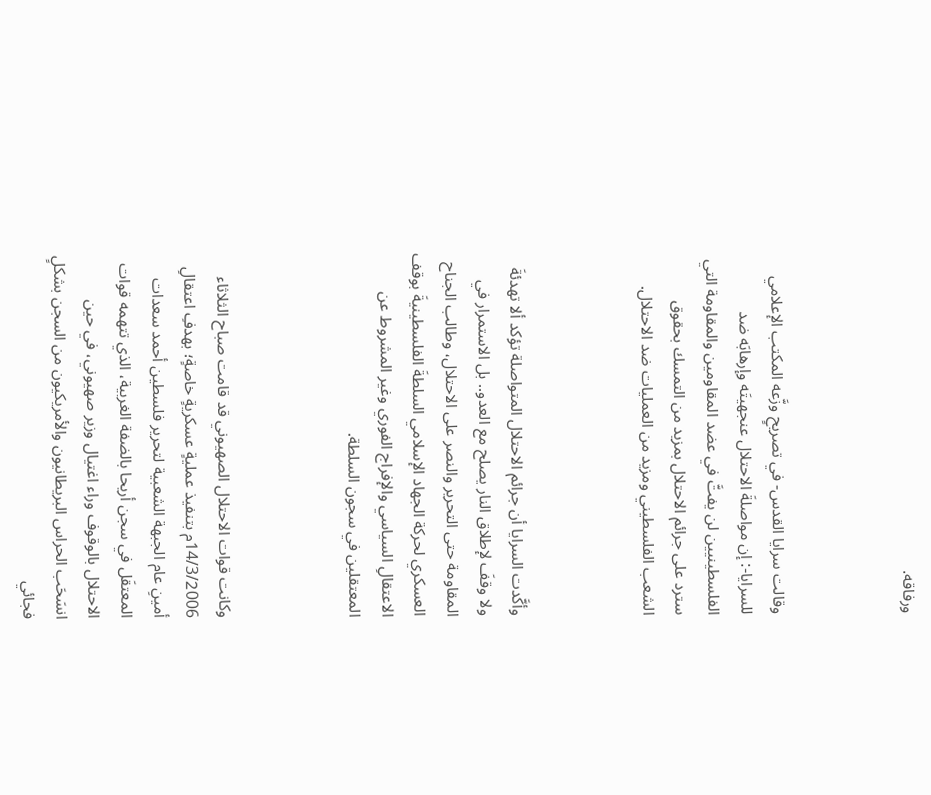ورفاقه.



وقالت سرايا القدس- في تصريحٍ وزَّعه المكتب الإعلامي للسرايا-: إن مواصلةَ الاحتلال عنجهيتَه وإرهابَه ضد الفلسطينيين لن يفتَّ في عضد المقاومين والمقاومة التي سترد على جرائم الاحتلال بمزيد من التمسك بحقوق الشعب الفلسطيني ومزيد من العمليات ضد الاحتلال.



وأكَّدت السرايا أن جرائم الاحتلال المتواصلة تؤكد ألا تهدئةَ ولا وقفَ لإطلاق النار يصلح مع العدو.. بل الاستمرار في المقاومة حتى التحرير والنصر على الاحتلال، وطالب الجناح العسكري لحركة الجهاد الإسلامي السلطةَ الفلسطينيةَ بوقف الاعتقالِ السياسي والإفراج الفوري وغير المشروط عن المعتقلين في سجون السلطة.



وكانت قوات الاحتلال الصهيوني قد قامت صباح الثلاثاء 14/3/2006م بتنفيذ عمليةٍ عسكريةٍ خاصةٍ؛ بهدفِ اعتقالِ أمينِ عام الجبهة الشعبية لتحرير فلسطين أحمد سعدات المعتقَل في سجن أريحا بالضفة الغربية، الذي تتهمه قوات الاحتلال بالوقوف وراء اغتيال وزير صهيوني، في حين انسَحَب الحراس البريطانيون والأمريكيون من السجن بشكلٍ فجائي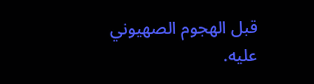قبل الهجوم الصهيوني عليه.